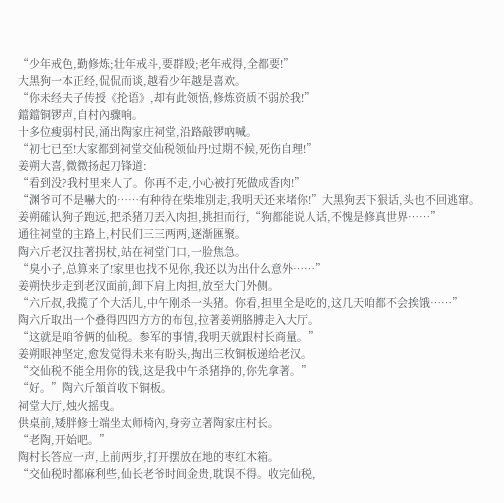“少年戒色,勤修炼;壮年戒斗,要群殴;老年戒得,全都要!”
大黑狗一本正经,侃侃而谈,越看少年越是喜欢。
“你未经夫子传授《抡语》,却有此领悟,修炼资质不弱於我!”
鐺鐺铜锣声,自村內骤响。
十多位瘦弱村民,涌出陶家庄祠堂,沿路敲锣吶喊。
“初七已至!大家都到祠堂交仙税领仙丹!过期不候,死伤自理!”
姜朔大喜,微微扬起刀锋道:
“看到没?我村里来人了。你再不走,小心被打死做成香肉!”
“渊爷可不是嚇大的……有种待在柴堆別走,我明天还来堵你!”大黑狗丟下狠话,头也不回逃窜。
姜朔確认狗子跑远,把杀猪刀丟入肉担,挑担而行,“狗都能说人话,不愧是修真世界……”
通往祠堂的主路上,村民们三三两两,逐渐匯聚。
陶六斤老汉拄著拐杖,站在祠堂门口,一脸焦急。
“臭小子,总算来了!家里也找不见你,我还以为出什么意外……”
姜朔快步走到老汉面前,卸下肩上肉担,放至大门外侧。
“六斤叔,我揽了个大活儿,中午刚杀一头猪。你看,担里全是吃的,这几天咱都不会挨饿……”
陶六斤取出一个叠得四四方方的布包,拉著姜朔胳膊走入大厅。
“这就是咱爷俩的仙税。参军的事情,我明天就跟村长商量。”
姜朔眼神坚定,愈发觉得未来有盼头,掏出三枚铜板递给老汉。
“交仙税不能全用你的钱,这是我中午杀猪挣的,你先拿著。”
“好。”陶六斤頷首收下铜板。
祠堂大厅,烛火摇曳。
供桌前,矮胖修士端坐太师椅內,身旁立著陶家庄村长。
“老陶,开始吧。”
陶村长答应一声,上前两步,打开摆放在地的枣红木箱。
“交仙税时都麻利些,仙长老爷时间金贵,耽误不得。收完仙税,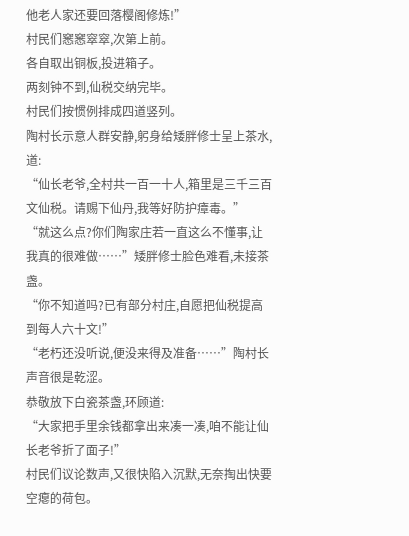他老人家还要回落樱阁修炼!”
村民们窸窸窣窣,次第上前。
各自取出铜板,投进箱子。
两刻钟不到,仙税交纳完毕。
村民们按惯例排成四道竖列。
陶村长示意人群安静,躬身给矮胖修士呈上茶水,道:
“仙长老爷,全村共一百一十人,箱里是三千三百文仙税。请赐下仙丹,我等好防护瘴毒。”
“就这么点?你们陶家庄若一直这么不懂事,让我真的很难做……”矮胖修士脸色难看,未接茶盏。
“你不知道吗?已有部分村庄,自愿把仙税提高到每人六十文!”
“老朽还没听说,便没来得及准备……”陶村长声音很是乾涩。
恭敬放下白瓷茶盏,环顾道:
“大家把手里余钱都拿出来凑一凑,咱不能让仙长老爷折了面子!”
村民们议论数声,又很快陷入沉默,无奈掏出快要空瘪的荷包。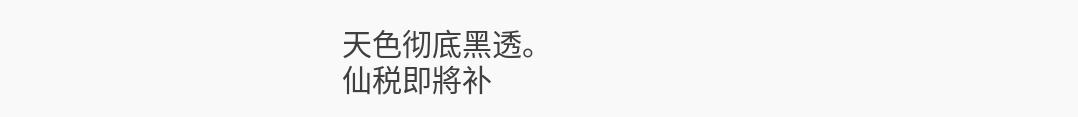天色彻底黑透。
仙税即將补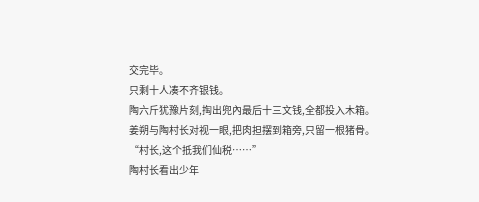交完毕。
只剩十人凑不齐银钱。
陶六斤犹豫片刻,掏出兜內最后十三文钱,全都投入木箱。
姜朔与陶村长对视一眼,把肉担摆到箱旁,只留一根猪骨。
“村长,这个抵我们仙税……”
陶村长看出少年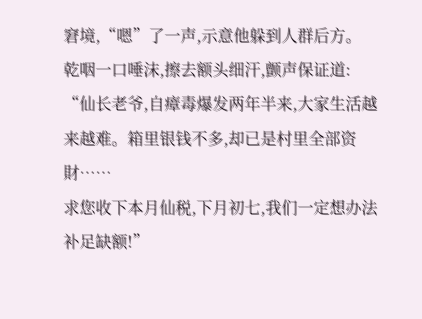窘境,“嗯”了一声,示意他躲到人群后方。
乾咽一口唾沫,擦去额头细汗,颤声保证道:
“仙长老爷,自瘴毒爆发两年半来,大家生活越来越难。箱里银钱不多,却已是村里全部资財……
求您收下本月仙税,下月初七,我们一定想办法补足缺额!”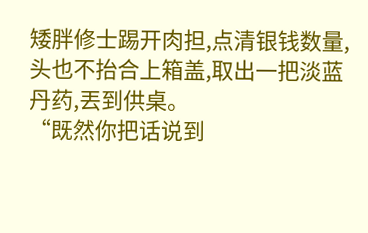矮胖修士踢开肉担,点清银钱数量,头也不抬合上箱盖,取出一把淡蓝丹药,丟到供桌。
“既然你把话说到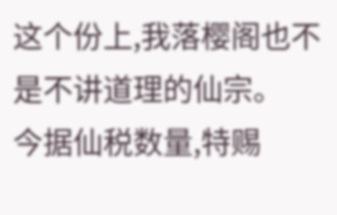这个份上,我落樱阁也不是不讲道理的仙宗。
今据仙税数量,特赐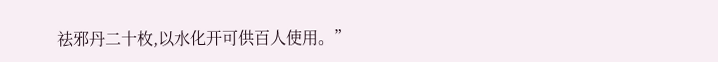祛邪丹二十枚,以水化开可供百人使用。”